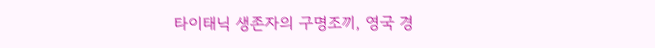타이태닉 생존자의 구명조끼, 영국 경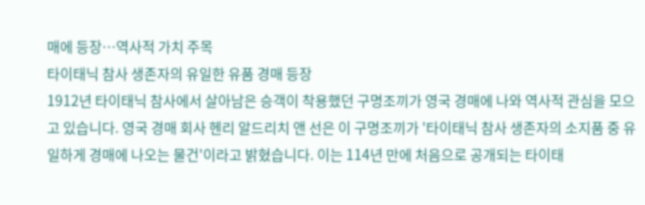매에 등장…역사적 가치 주목
타이태닉 참사 생존자의 유일한 유품 경매 등장
1912년 타이태닉 참사에서 살아남은 승객이 착용했던 구명조끼가 영국 경매에 나와 역사적 관심을 모으고 있습니다. 영국 경매 회사 헨리 알드리치 앤 선은 이 구명조끼가 '타이태닉 참사 생존자의 소지품 중 유일하게 경매에 나오는 물건'이라고 밝혔습니다. 이는 114년 만에 처음으로 공개되는 타이태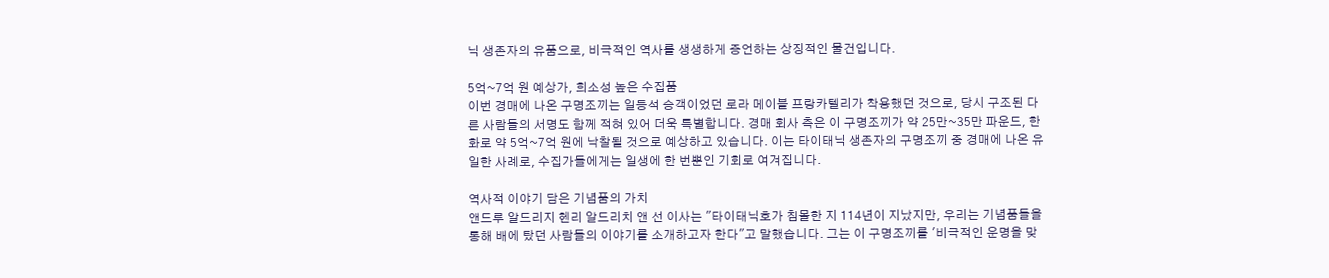닉 생존자의 유품으로, 비극적인 역사를 생생하게 증언하는 상징적인 물건입니다.

5억~7억 원 예상가, 희소성 높은 수집품
이번 경매에 나온 구명조끼는 일등석 승객이었던 로라 메이블 프랑카텔리가 착용했던 것으로, 당시 구조된 다른 사람들의 서명도 함께 적혀 있어 더욱 특별합니다. 경매 회사 측은 이 구명조끼가 약 25만~35만 파운드, 한화로 약 5억~7억 원에 낙찰될 것으로 예상하고 있습니다. 이는 타이태닉 생존자의 구명조끼 중 경매에 나온 유일한 사례로, 수집가들에게는 일생에 한 번뿐인 기회로 여겨집니다.

역사적 이야기 담은 기념품의 가치
앤드루 알드리지 헨리 알드리치 앤 선 이사는 "타이태닉호가 침몰한 지 114년이 지났지만, 우리는 기념품들을 통해 배에 탔던 사람들의 이야기를 소개하고자 한다"고 말했습니다. 그는 이 구명조끼를 '비극적인 운명을 맞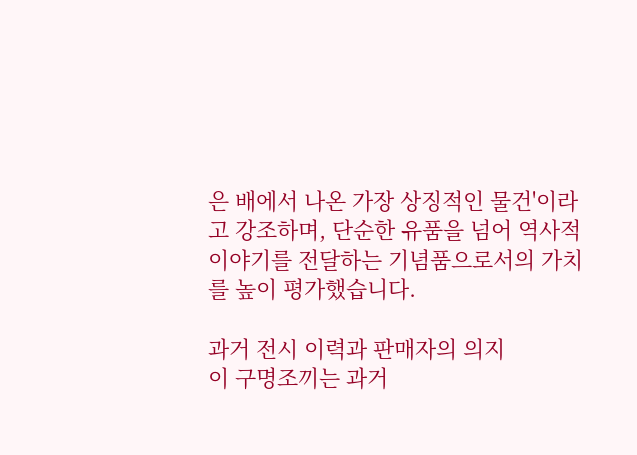은 배에서 나온 가장 상징적인 물건'이라고 강조하며, 단순한 유품을 넘어 역사적 이야기를 전달하는 기념품으로서의 가치를 높이 평가했습니다.

과거 전시 이력과 판매자의 의지
이 구명조끼는 과거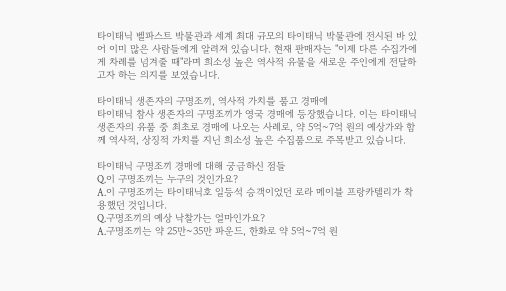타이태닉 벨파스트 박물관과 세계 최대 규모의 타이태닉 박물관에 전시된 바 있어 이미 많은 사람들에게 알려져 있습니다. 현재 판매자는 "이제 다른 수집가에게 차례를 넘겨줄 때"라며 희소성 높은 역사적 유물을 새로운 주인에게 전달하고자 하는 의지를 보였습니다.

타이태닉 생존자의 구명조끼, 역사적 가치를 품고 경매에
타이태닉 참사 생존자의 구명조끼가 영국 경매에 등장했습니다. 이는 타이태닉 생존자의 유품 중 최초로 경매에 나오는 사례로, 약 5억~7억 원의 예상가와 함께 역사적, 상징적 가치를 지닌 희소성 높은 수집품으로 주목받고 있습니다.

타이태닉 구명조끼 경매에 대해 궁금하신 점들
Q.이 구명조끼는 누구의 것인가요?
A.이 구명조끼는 타이태닉호 일등석 승객이었던 로라 메이블 프랑카텔리가 착용했던 것입니다.
Q.구명조끼의 예상 낙찰가는 얼마인가요?
A.구명조끼는 약 25만~35만 파운드, 한화로 약 5억~7억 원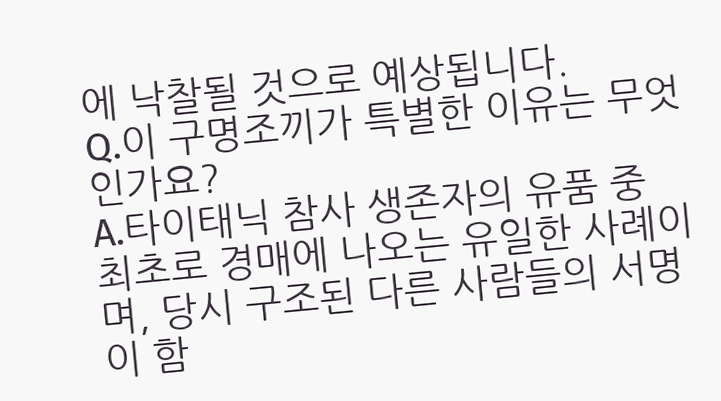에 낙찰될 것으로 예상됩니다.
Q.이 구명조끼가 특별한 이유는 무엇인가요?
A.타이태닉 참사 생존자의 유품 중 최초로 경매에 나오는 유일한 사례이며, 당시 구조된 다른 사람들의 서명이 함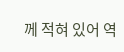께 적혀 있어 역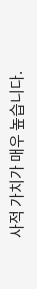사적 가치가 매우 높습니다.